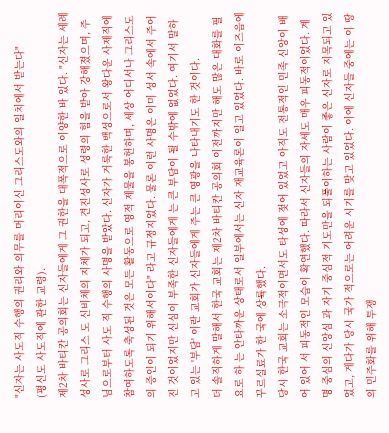"신자는 사도직 수행의 권리와 의무를 머리이신 그리스도와의 일치에서 받는다"
(평신도 사도직에 관한 교령).
제2차 바티칸 공의회는 신자들에게 그 권한을 대폭적으로 이양한 바 있다. "신자는 세례성사로 그리스 도 신비체의 지체가 되고, 견진성사로 성령의 힘을 받아 강해졌으며, 주님으로부터 사도 직 수행의 사명을 받았다. 신자가 거룩한 백성으로서 왕다운 사제직에 참여하도록 축성된 것은 모든 활동으로 영적 제물을 봉헌하며, 세상 어디서나 그리스도의 증인이 되기 위해서이다" 라고 규정지었다. 물론 이런 사명은 이미 성서 속에서 주어진 것이었지만 신심이 부족한 신자들에게 는 큰 부담이 될 수밖에 없었다. 여기서 말하고 있는 '부담' 이란 교회가 신자들에게 주는 큰 영광을 나타내기도 한 것이다.
더 솔직하게 말해서 한국 교회는 제2차 바티칸 공의회 이전까지만 해도 많은 대화를 필요로 하 는 안타까운 상태로서 일부에서는 신자 재교육론이 일고 있었다. 바로 이즈음에 꾸르실료가 한 국에 상륙했다.
당시 한국 교회는 소극적이면서도 타성에 젖어 있었고 아직도 전통적인 민족 신앙이 배어 있어 서 피동적인 모습이 확연했다. 따라서 신자들의 자세도 매우 피동적이었다. 계명 중심의 신앙심 과 자기 중심적 기도만을 되풀이하는 사람이 좋은 신자로 지목되고 있었고, 게다가 당시 국가 적으로는 어려운 시기를 맞고 있었다. 이에 신자들 중에는 이 땅의 민주화를 위해 투쟁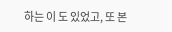하는 이 도 있었고, 또 본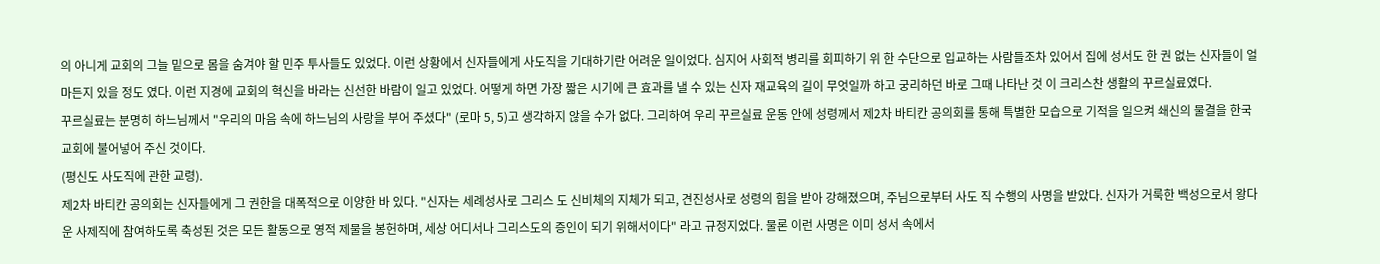의 아니게 교회의 그늘 밑으로 몸을 숨겨야 할 민주 투사들도 있었다. 이런 상황에서 신자들에게 사도직을 기대하기란 어려운 일이었다. 심지어 사회적 병리를 회피하기 위 한 수단으로 입교하는 사람들조차 있어서 집에 성서도 한 권 없는 신자들이 얼마든지 있을 정도 였다. 이런 지경에 교회의 혁신을 바라는 신선한 바람이 일고 있었다. 어떻게 하면 가장 짧은 시기에 큰 효과를 낼 수 있는 신자 재교육의 길이 무엇일까 하고 궁리하던 바로 그때 나타난 것 이 크리스찬 생활의 꾸르실료였다.
꾸르실료는 분명히 하느님께서 "우리의 마음 속에 하느님의 사랑을 부어 주셨다" (로마 5, 5)고 생각하지 않을 수가 없다. 그리하여 우리 꾸르실료 운동 안에 성령께서 제2차 바티칸 공의회를 통해 특별한 모습으로 기적을 일으켜 쇄신의 물결을 한국 교회에 불어넣어 주신 것이다.
(평신도 사도직에 관한 교령).
제2차 바티칸 공의회는 신자들에게 그 권한을 대폭적으로 이양한 바 있다. "신자는 세례성사로 그리스 도 신비체의 지체가 되고, 견진성사로 성령의 힘을 받아 강해졌으며, 주님으로부터 사도 직 수행의 사명을 받았다. 신자가 거룩한 백성으로서 왕다운 사제직에 참여하도록 축성된 것은 모든 활동으로 영적 제물을 봉헌하며, 세상 어디서나 그리스도의 증인이 되기 위해서이다" 라고 규정지었다. 물론 이런 사명은 이미 성서 속에서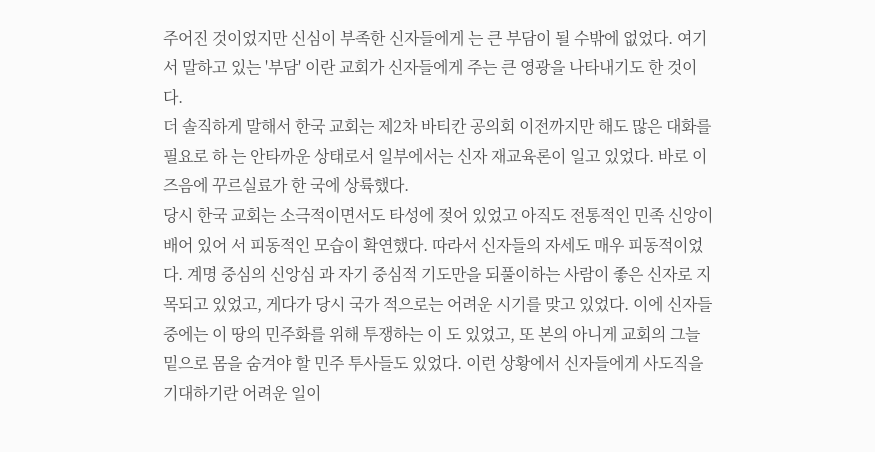주어진 것이었지만 신심이 부족한 신자들에게 는 큰 부담이 될 수밖에 없었다. 여기서 말하고 있는 '부담' 이란 교회가 신자들에게 주는 큰 영광을 나타내기도 한 것이다.
더 솔직하게 말해서 한국 교회는 제2차 바티칸 공의회 이전까지만 해도 많은 대화를 필요로 하 는 안타까운 상태로서 일부에서는 신자 재교육론이 일고 있었다. 바로 이즈음에 꾸르실료가 한 국에 상륙했다.
당시 한국 교회는 소극적이면서도 타성에 젖어 있었고 아직도 전통적인 민족 신앙이 배어 있어 서 피동적인 모습이 확연했다. 따라서 신자들의 자세도 매우 피동적이었다. 계명 중심의 신앙심 과 자기 중심적 기도만을 되풀이하는 사람이 좋은 신자로 지목되고 있었고, 게다가 당시 국가 적으로는 어려운 시기를 맞고 있었다. 이에 신자들 중에는 이 땅의 민주화를 위해 투쟁하는 이 도 있었고, 또 본의 아니게 교회의 그늘 밑으로 몸을 숨겨야 할 민주 투사들도 있었다. 이런 상황에서 신자들에게 사도직을 기대하기란 어려운 일이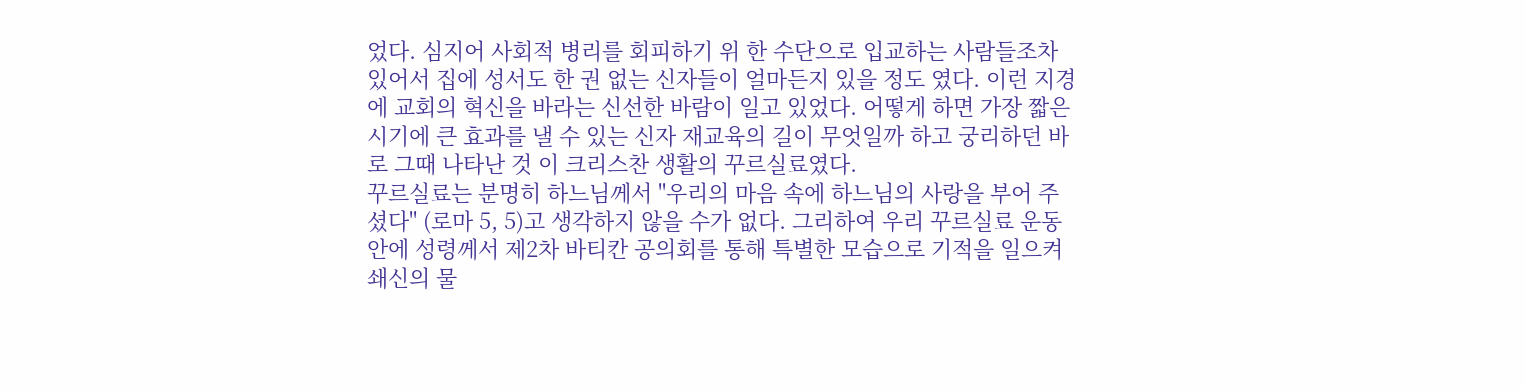었다. 심지어 사회적 병리를 회피하기 위 한 수단으로 입교하는 사람들조차 있어서 집에 성서도 한 권 없는 신자들이 얼마든지 있을 정도 였다. 이런 지경에 교회의 혁신을 바라는 신선한 바람이 일고 있었다. 어떻게 하면 가장 짧은 시기에 큰 효과를 낼 수 있는 신자 재교육의 길이 무엇일까 하고 궁리하던 바로 그때 나타난 것 이 크리스찬 생활의 꾸르실료였다.
꾸르실료는 분명히 하느님께서 "우리의 마음 속에 하느님의 사랑을 부어 주셨다" (로마 5, 5)고 생각하지 않을 수가 없다. 그리하여 우리 꾸르실료 운동 안에 성령께서 제2차 바티칸 공의회를 통해 특별한 모습으로 기적을 일으켜 쇄신의 물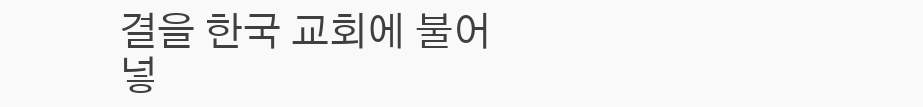결을 한국 교회에 불어넣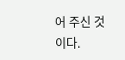어 주신 것이다.